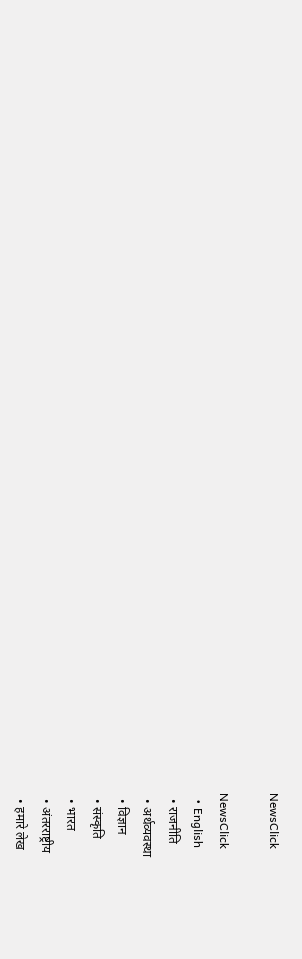NewsClick

NewsClick
  • English
  • राजनीति
  • अर्थव्यवस्था
  • विज्ञान
  • संस्कृति
  • भारत
  • अंतरराष्ट्रीय
  • हमारे लेख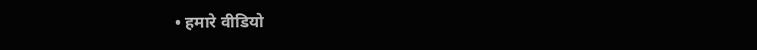• हमारे वीडियो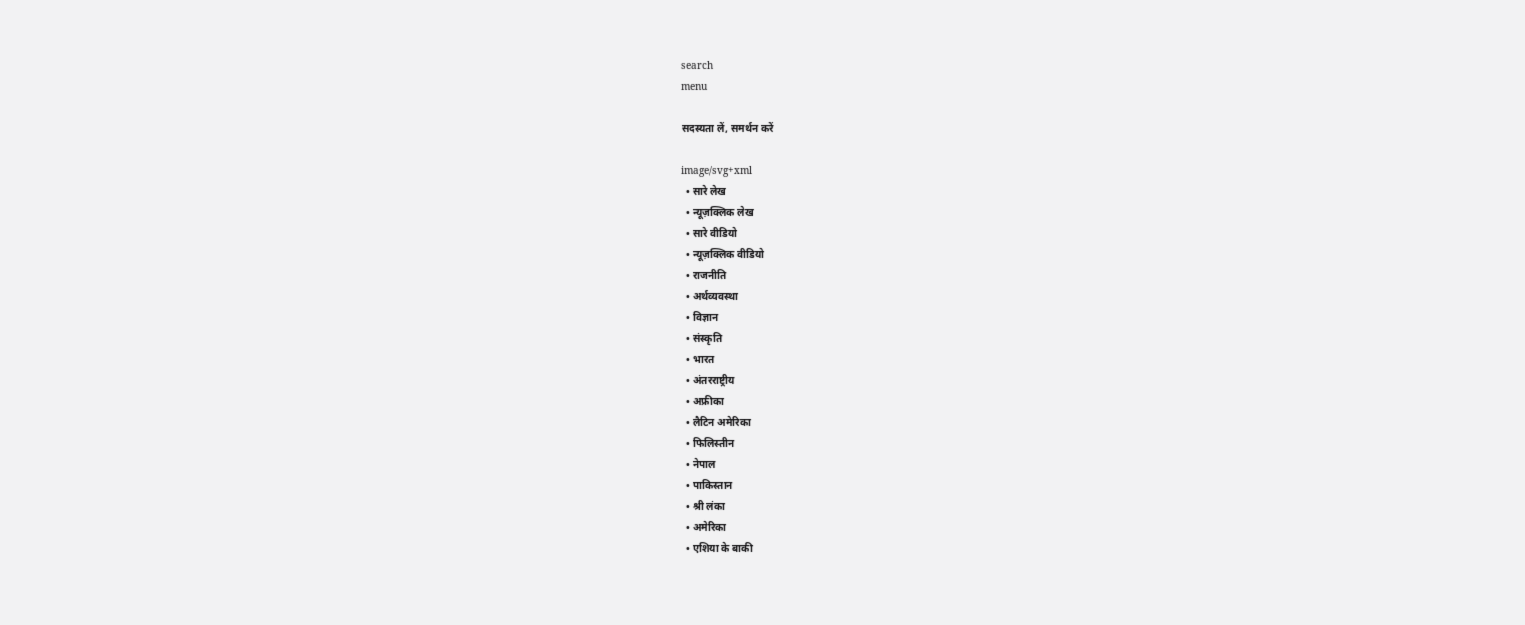search
menu

सदस्यता लें, समर्थन करें

image/svg+xml
  • सारे लेख
  • न्यूज़क्लिक लेख
  • सारे वीडियो
  • न्यूज़क्लिक वीडियो
  • राजनीति
  • अर्थव्यवस्था
  • विज्ञान
  • संस्कृति
  • भारत
  • अंतरराष्ट्रीय
  • अफ्रीका
  • लैटिन अमेरिका
  • फिलिस्तीन
  • नेपाल
  • पाकिस्तान
  • श्री लंका
  • अमेरिका
  • एशिया के बाकी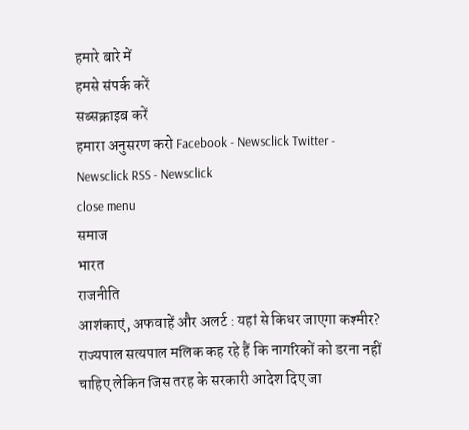हमारे बारे में
हमसे संपर्क करें
सब्सक्राइब करें
हमारा अनुसरण करो Facebook - Newsclick Twitter - Newsclick RSS - Newsclick
close menu
समाज
भारत
राजनीति
आशंकाएं, अफवाहें और अलर्ट : यहां से किधर जाएगा कश्मीर?
राज्यपाल सत्यपाल मलिक कह रहे हैं कि नागरिकों को डरना नहीं चाहिए लेकिन जिस तरह के सरकारी आदेश दिए जा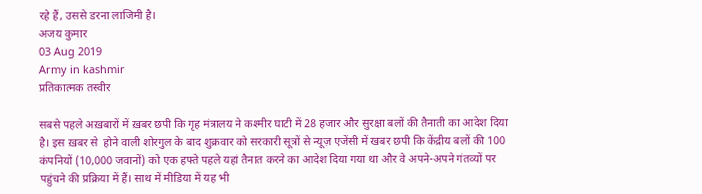रहे हैं, उससे डरना लाजिमी है।
अजय कुमार
03 Aug 2019
Army in kashmir
प्रतिकात्मक तस्वीर

सबसे पहले अख़बारों में ख़बर छपी कि गृह मंत्रालय ने कश्मीर घाटी में 28 हजार और सुरक्षा बलों की तैनाती का आदेश दिया है। इस ख़बर से  होने वाली शोरगुल के बाद शुक्रवार को सरकारी सूत्रों से न्यूज़ एजेंसी में खबर छपी कि केंद्रीय बलों की 100 कंपनियों (10,000 जवानों) को एक हफ्ते पहले यहां तैनात करने का आदेश दिया गया था और वे अपने-अपने गंतव्यों पर पहुंचने की प्रक्रिया में हैं। साथ में मीडिया में यह भी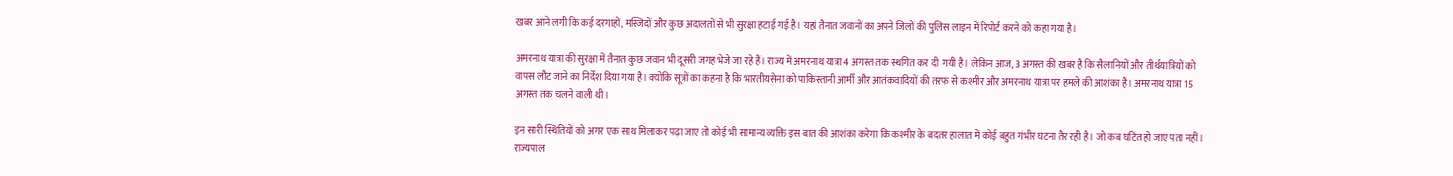खबर आने लगी कि कई दरगाहों, मस्जिदों और कुछ अदालतों से भी सुरक्षा हटाई गई है। यहां तैनात जवानों का अपने जिलों की पुलिस लाइन में रिपोर्ट करने को कहा गया है।

अमरनाथ यात्रा की सुरक्षा में तैनात कुछ जवान भी दूसरी जगह भेजे जा रहे हैं। राज्य में अमरनाथ यात्रा 4 अगस्त तक स्थगित कर दी  गयी है। लेकिन आज, 3 अगस्त की ख़बर है कि सैलानियों और तीर्थयात्रियों को वापस लौट जाने का निर्देश दिया गया है। क्योंकि सूत्रों का कहना है कि भारतीयसेना को पाकिस्तानी आर्मी और आतंकवादियों की तरफ से कश्मीर और अमरनाथ यात्रा पर हमले की आशंका है। अमरनाथ यात्रा 15 अगस्त तक चलने वाली थी।

इन सारी स्थितियों को अगर एक साथ मिलाकर पढ़ा जाए तो कोई भी सामान्य व्यक्ति इस बात की आशंका करेगा कि कश्मीर के बदतर हालात में कोई बहुत गंभीर घटना तैर रही है। जो कब घटित हो जाए पता नहीं। राज्यपाल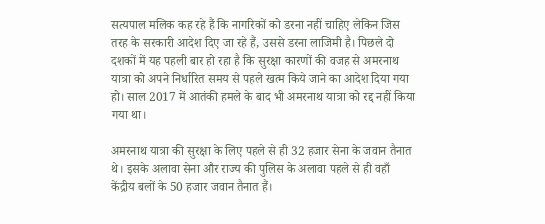सत्यपाल मलिक कह रहे हैं कि नागरिकों को डरना नहीं चाहिए लेकिन जिस तरह के सरकारी आदेश दिए जा रहे हैं, उससे डरना लाजिमी है। पिछले दो दशकों में यह पहली बार हो रहा है कि सुरक्षा कारणों की वजह से अमरनाथ यात्रा को अपने निर्धारित समय से पहले खत्म किये जाने का आदेश दिया गया हो। साल 2017 में आतंकी हमले के बाद भी अमरनाथ यात्रा को रद्द नहीं किया गया था।

अमरनाथ यात्रा की सुरक्षा के लिए पहले से ही 32 हजार सेना के जवान तैनात थे। इसके अलावा सेना और राज्य की पुलिस के अलावा पहले से ही वहाँ केंद्रीय बलों के 50 हजार जवान तैनात हैं।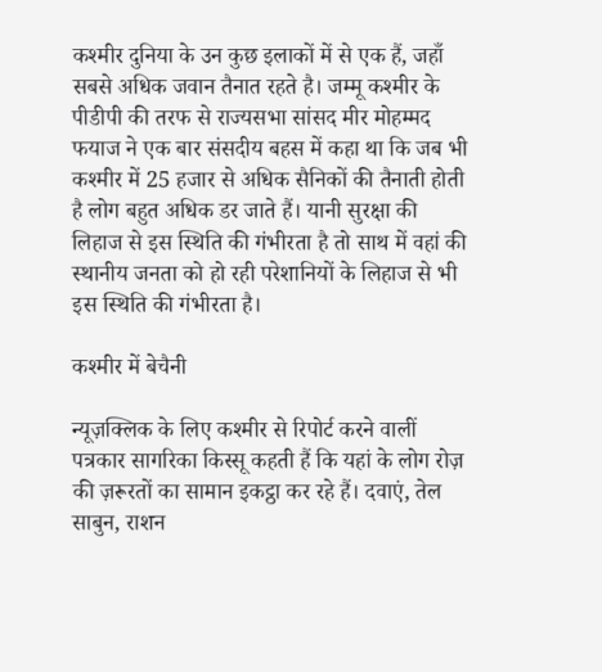कश्मीर दुनिया के उन कुछ इलाकों में से एक हैं, जहाँ सबसे अधिक जवान तैनात रहते है। जम्मू कश्मीर के पीडीपी की तरफ से राज्यसभा सांसद मीर मोहम्मद फयाज ने एक बार संसदीय बहस में कहा था कि जब भी कश्मीर में 25 हजार से अधिक सैनिकों की तैनाती होती है लोग बहुत अधिक डर जाते हैं। यानी सुरक्षा की लिहाज से इस स्थिति की गंभीरता है तो साथ में वहां की स्थानीय जनता को हो रही परेशानियों के लिहाज से भी इस स्थिति की गंभीरता है।

कश्मीर में बेचैनी

न्यूज़क्लिक के लिए कश्मीर से रिपोर्ट करने वालीं पत्रकार सागरिका किस्सू कहती हैं कि यहां के लोग रोज़ की ज़रूरतों का सामान इकट्ठा कर रहे हैं। दवाएं, तेल साबुन, राशन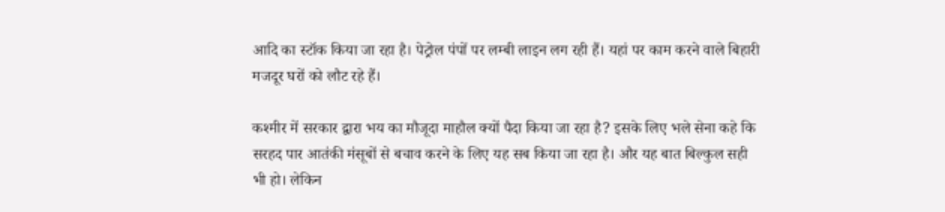आदि का स्टॉक किया जा रहा है। पेट्रोल पंपों पर लम्बी लाइन लग रही हैं। यहां पर काम करने वाले बिहारी मजदूर घरों को लौट रहे हैं।

कश्मीर में सरकार द्वारा भय का मौजूदा माहौल क्यों पैदा किया जा रहा है? इसके लिए भले सेना कहे कि सरहद पार आतंकी मंसूबों से बचाव करने के लिए यह सब किया जा रहा है। और यह बात बिल्कुल सही भी हो। लेकिन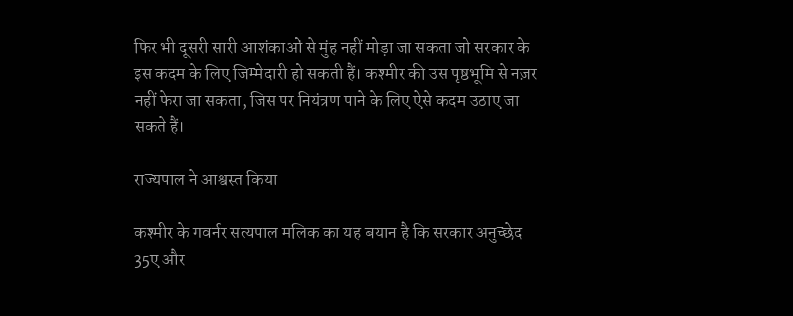फिर भी दूसरी सारी आशंकाओं से मुंह नहीं मोड़ा जा सकता जो सरकार के इस कदम के लिए जिम्मेदारी हो सकती हैं। कश्मीर की उस पृष्ठभूमि से नज़र नहीं फेरा जा सकता, जिस पर नियंत्रण पाने के लिए ऐसे कदम उठाए जा सकते हैं।

राज्यपाल ने आश्वस्त किया

कश्मीर के गवर्नर सत्यपाल मलिक का यह बयान है कि सरकार अनुच्छेद 35ए और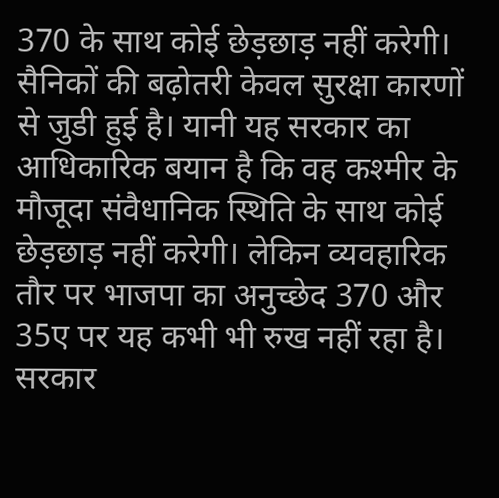370 के साथ कोई छेड़छाड़ नहीं करेगी। सैनिकों की बढ़ोतरी केवल सुरक्षा कारणों से जुडी हुई है। यानी यह सरकार का आधिकारिक बयान है कि वह कश्मीर के मौजूदा संवैधानिक स्थिति के साथ कोई छेड़छाड़ नहीं करेगी। लेकिन व्यवहारिक तौर पर भाजपा का अनुच्छेद 370 और 35ए पर यह कभी भी रुख नहीं रहा है। सरकार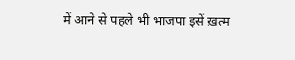में आने से पहले भी भाजपा इसें ख़त्म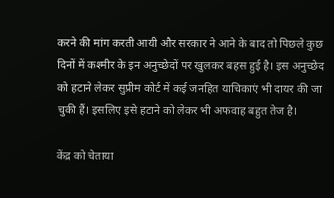करने की मांग करती आयी और सरकार ने आने के बाद तो पिछले कुछ दिनों में कश्मीर के इन अनुच्छेदों पर खुलकर बहस हुई है। इस अनुच्छेद को हटाने लेकर सुप्रीम कोर्ट में कई जनहित याचिकाएं भी दायर की जा चुकी हैं। इसलिए इसे हटाने को लेकर भी अफवाह बहुत तेज है।

केंद्र को चेताया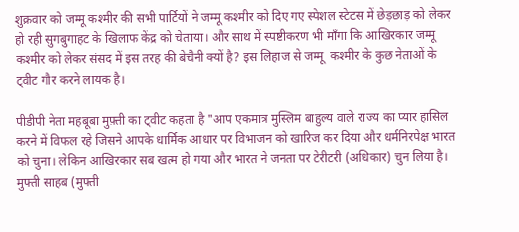शुक्रवार को जम्मू कश्मीर की सभी पार्टियों ने जम्मू कश्मीर को दिए गए स्पेशल स्टेटस में छेड़छाड़ को लेकर हो रही सुगबुगाहट के खिलाफ केंद्र को चेताया। और साथ में स्पष्टीकरण भी माँगा कि आखिरकार जम्मू कश्मीर को लेकर संसद में इस तरह की बेचैनी क्यों है? इस लिहाज से जम्मू  कश्मीर के कुछ नेताओं के ट्वीट गौर करने लायक है।

पीडीपी नेता महबूबा मुफ़्ती का ट्वीट कहता है "आप एकमात्र मुस्लिम बाहुल्य वाले राज्य का प्यार हासिल करने में विफल रहे जिसने आपके धार्मिक आधार पर विभाजन को खारिज कर दिया और धर्मनिरपेक्ष भारत को चुना। लेकिन आखिरकार सब खत्म हो गया और भारत ने जनता पर टेरीटरी (अधिकार) चुन लिया है। मुफ्ती साहब (मुफ्ती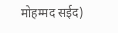मोहम्मद सईद)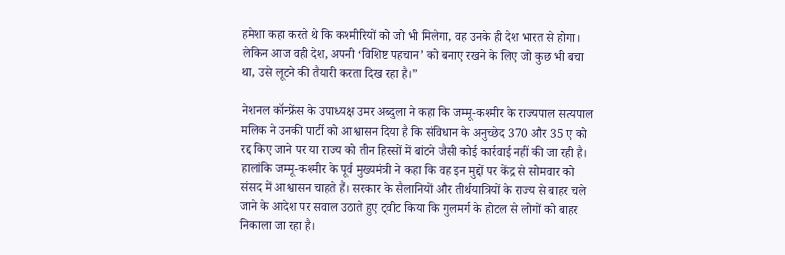हमेशा कहा करते थे कि कश्मीरियों को जो भी मिलेगा, वह उनके ही देश भारत से होगा। लेकिन आज वही देश, अपनी ‘विशिष्ट पहचान’ को बनाए रखने के लिए जो कुछ भी बचा था, उसे लूटने की तैयारी करता दिख रहा है।”

नेशनल कॉन्फ्रेंस के उपाध्यक्ष उमर अब्दुला ने कहा कि जम्मू-कश्मीर के राज्यपाल सत्यपाल मलिक ने उनकी पार्टी को आश्वासन दिया है कि संविधान के अनुच्छेद 370 और 35 ए को रद्द किए जाने पर या राज्य को तीन हिस्सों में बांटने जैसी कोई कार्रवाई नहीं की जा रही है। हालांकि जम्मू-कश्मीर के पूर्व मुख्यमंत्री ने कहा कि वह इन मुद्दों पर केंद्र से सोमवार को संसद में आश्वासन चाहते हैं। सरकार के सैलानियों और तीर्थयात्रियों के राज्य से बाहर चले जाने के आदेश पर सवाल उठाते हुए ट्वीट किया कि गुलमर्ग के होटल से लोगों को बाहर निकाला जा रहा है।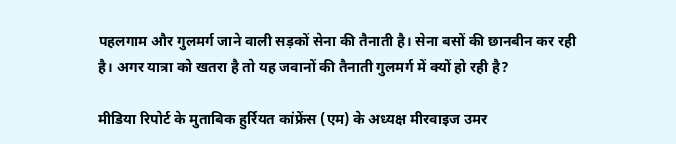पहलगाम और गुलमर्ग जाने वाली सड़कों सेना की तैनाती है। सेना बसों की छानबीन कर रही है। अगर यात्रा को खतरा है तो यह जवानों की तैनाती गुलमर्ग में क्यों हो रही है?

मीडिया रिपोर्ट के मुताबिक हुर्रियत कांफ्रेंस (एम) के अध्यक्ष मीरवाइज उमर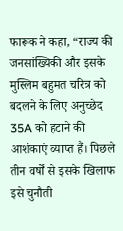फारूक ने कहा, “राज्य की जनसांख्यिकी और इसके मुस्लिम बहुमत चरित्र को बदलने के लिए अनुच्छेद 35A को हटाने की आशंकाएं व्याप्त हैं। पिछले तीन वर्षों से इसके खिलाफ इसे चुनौती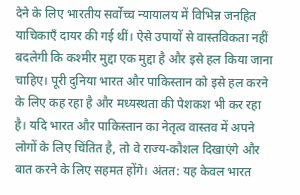देने के लिए भारतीय सर्वोच्च न्यायालय में विभिन्न जनहित याचिकाएँ दायर की गई थीं। ऐसे उपायों से वास्तविकता नहीं बदलेगी कि कश्मीर मुद्दा एक मुद्दा है और इसे हल किया जाना चाहिए। पूरी दुनिया भारत और पाकिस्तान को इसे हल करने के लिए कह रहा है और मध्यस्थता की पेशकश भी कर रहा है। यदि भारत और पाकिस्तान का नेतृत्व वास्तव में अपने लोगों के लिए चिंतित है, तो वे राज्य-कौशल दिखाएंगे और बात करने के लिए सहमत होंगे। अंतत: यह केवल भारत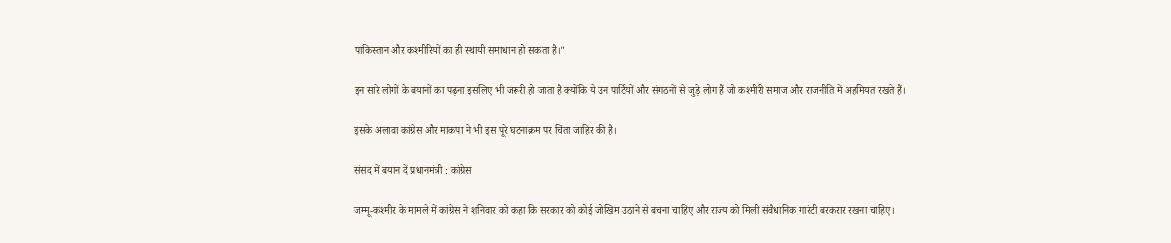पाकिस्तान और कश्मीरियों का ही स्थायी समाधान हो सकता है।"

इन सारे लोगों के बयानों का पढ़ना इसलिए भी जरूरी हो जाता है क्योंकि ये उन पार्टियों और संगठनों से जुड़े लोग हैं जो कश्मीरी समाज और राजनीति में अहमियत रखते हैं।

इसके अलावा कांग्रेस और माकपा ने भी इस पूरे घटनाक्रम पर चिंता जाहिर की है।

संसद में बयान दें प्रधानमंत्री : कांग्रेस

जम्मू-कश्मीर के मामले में कांग्रेस ने शनिवार को कहा कि सरकार को कोई जोखिम उठाने से बचना चाहिए और राज्य को मिली संवैधानिक गारंटी बरकरार रखना चाहिए।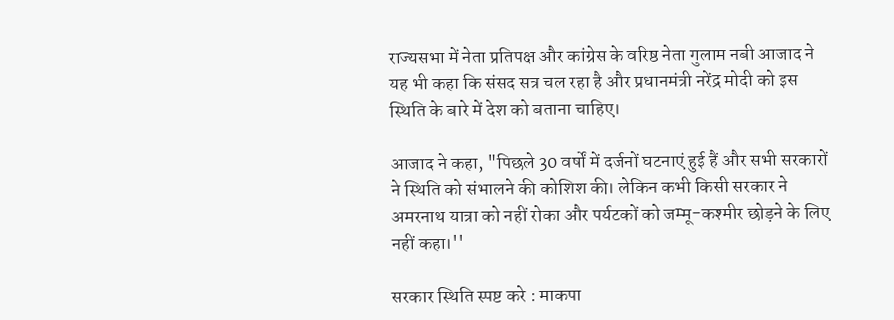राज्यसभा में नेता प्रतिपक्ष और कांग्रेस के वरिष्ठ नेता गुलाम नबी आजाद ने यह भी कहा कि संसद सत्र चल रहा है और प्रधानमंत्री नरेंद्र मोदी को इस स्थिति के बारे में देश को बताना चाहिए।

आजाद ने कहा, "पिछले 30 वर्षों में दर्जनों घटनाएं हुई हैं और सभी सरकारों ने स्थिति को संभालने की कोशिश की। लेकिन कभी किसी सरकार ने अमरनाथ यात्रा को नहीं रोका और पर्यटकों को जम्मू-कश्मीर छोड़ने के लिए नहीं कहा।''

सरकार स्थिति स्पष्ट करे : माकपा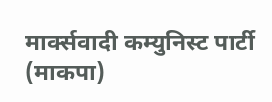मार्क्सवादी कम्युनिस्ट पार्टी (माकपा)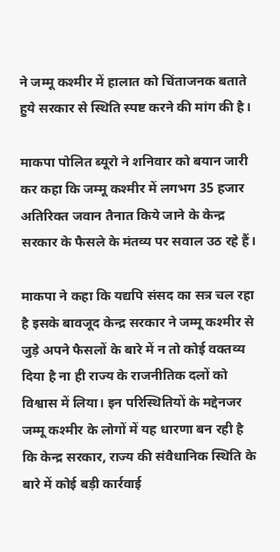ने जम्मू कश्मीर में हालात को चिंताजनक बताते हुये सरकार से स्थिति स्पष्ट करने की मांग की है।

माकपा पोलित ब्यूरो ने शनिवार को बयान जारी कर कहा कि जम्मू कश्मीर में लगभग 35 हजार अतिरिक्त जवान तैनात किये जाने के केन्द्र सरकार के फैसले के मंतव्य पर सवाल उठ रहे हैं।

माकपा ने कहा कि यद्यपि संसद का सत्र चल रहा है इसके बावजूद केन्द्र सरकार ने जम्मू कश्मीर से जुड़े अपने फैसलों के बारे में न तो कोई वक्तव्य दिया है ना ही राज्य के राजनीतिक दलों को विश्वास में लिया। इन परिस्थितियों के मद्देनजर जम्मू कश्मीर के लोगों में यह धारणा बन रही है कि केन्द्र सरकार, राज्य की संवैधानिक स्थिति के बारे में कोई बड़ी कार्रवाई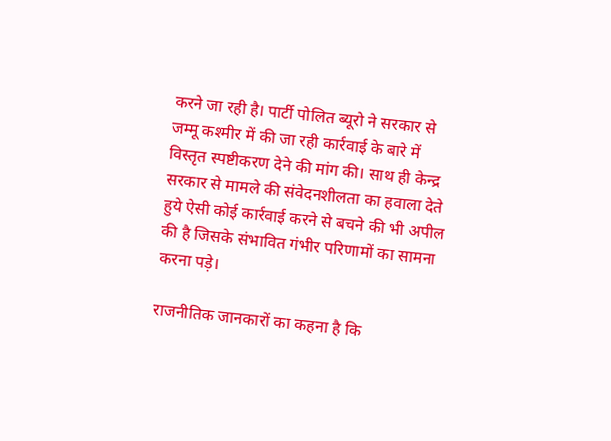करने जा रही है। पार्टी पोलित ब्यूरो ने सरकार से जम्मू कश्मीर में की जा रही कार्रवाई के बारे में विस्तृत स्पष्टीकरण देने की मांग की। साथ ही केन्द्र सरकार से मामले की संवेदनशीलता का हवाला देते हुये ऐसी कोई कार्रवाई करने से बचने की भी अपील की है जिसके संभावित गंभीर परिणामों का सामना करना पड़े।

राजनीतिक जानकारों का कहना है कि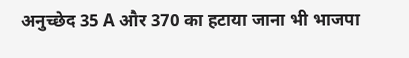अनुच्छेद 35 A और 370 का हटाया जाना भी भाजपा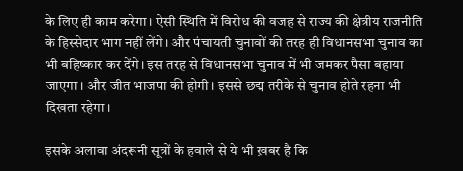के लिए ही काम करेगा। ऐसी स्थिति में विरोध की वजह से राज्य की क्षेत्रीय राजनीति के हिस्सेदार भाग नहीं लेंगे। और पंचायती चुनावों की तरह ही विधानसभा चुनाव का भी बहिष्कार कर देंगे। इस तरह से विधानसभा चुनाव में भी जमकर पैसा बहाया जाएगा। और जीत भाजपा की होगी। इससे छद्म तरीके से चुनाव होते रहना भी दिखता रहेगा।

इसके अलावा अंदरूनी सूत्रों के हवाले से ये भी ख़बर है कि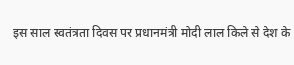इस साल स्वतंत्रता दिवस पर प्रधानमंत्री मोदी लाल किले से देश के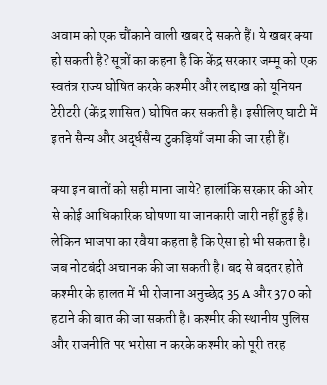अवाम को एक चौंकाने वाली खबर दे सकते हैं। ये खबर क्या हो सकती है? सूत्रों का कहना है कि केंद्र सरकार जम्मू को एक स्वतंत्र राज्य घोषित करके कश्मीर और लद्दाख को यूनियन टेरीटरी (केंद्र शासित) घोषित कर सकती है। इसीलिए घाटी में इतने सैन्य और अर्द्धसैन्य टुकड़ियाँ जमा की जा रही हैं।

क्या इन बातों को सही माना जाये? हालांकि सरकार की ओर से कोई आधिकारिक घोषणा या जानकारी जारी नहीं हुई है। लेकिन भाजपा का रवैया कहता है कि ऐसा हो भी सकता है। जब नोटबंदी अचानक की जा सकती है। बद से बदतर होते कश्मीर के हालत में भी रोजाना अनुच्छेद 35 A और 370 को हटाने की बात की जा सकती है। कश्मीर की स्थानीय पुलिस और राजनीति पर भरोसा न करके कश्मीर को पूरी तरह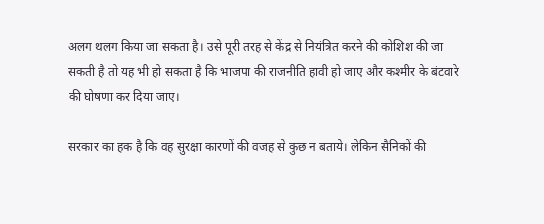अलग थलग किया जा सकता है। उसे पूरी तरह से केंद्र से नियंत्रित करने की कोशिश की जा सकती है तो यह भी हो सकता है कि भाजपा की राजनीति हावी हो जाए और कश्मीर के बंटवारे की घोषणा कर दिया जाए।

सरकार का हक है कि वह सुरक्षा कारणों की वजह से कुछ न बताये। लेकिन सैनिकों की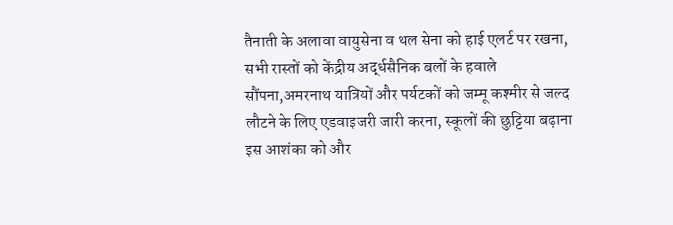तैनाती के अलावा वायुसेना व थल सेना को हाई एलर्ट पर रखना, सभी रास्तों को केंद्रीय अर्द्धसैनिक बलों के हवाले सौंपना,अमरनाथ यात्रियों और पर्यटकों को जम्मू कश्मीर से जल्द लौटने के लिए एडवाइजरी जारी करना, स्कूलों की छुट्टिया बढ़ाना इस आशंका को और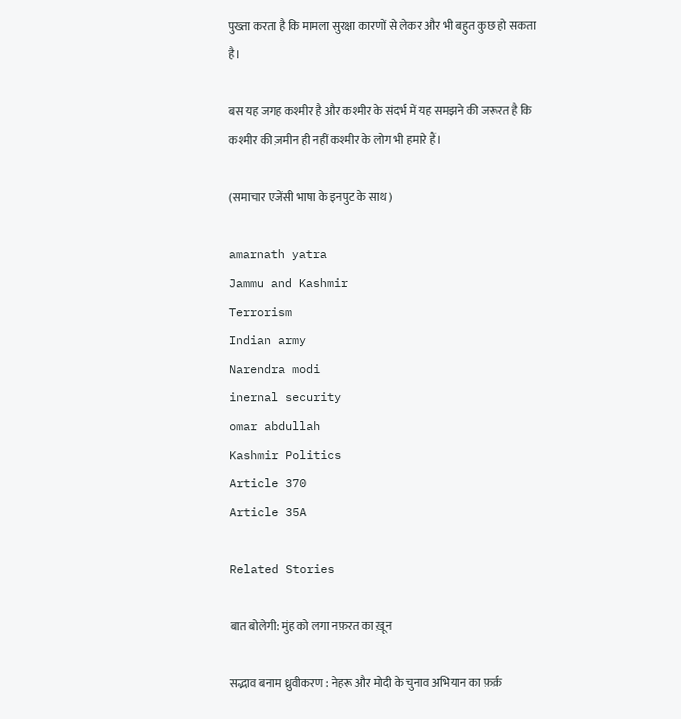पुख्ता करता है कि मामला सुरक्षा कारणों से लेकर और भी बहुत कुछ हो सकता है।

बस यह जगह कश्मीर है और कश्मीर के संदर्भ में यह समझने की जरूरत है कि कश्मीर की ज़मीन ही नहीं कश्मीर के लोग भी हमारे हैं।

(समाचार एजेंसी भाषा के इनपुट के साथ)

amarnath yatra
Jammu and Kashmir
Terrorism
Indian army
Narendra modi
inernal security
omar abdullah
Kashmir Politics
Article 370
Article 35A

Related Stories

बात बोलेगी: मुंह को लगा नफ़रत का ख़ून

सद्भाव बनाम ध्रुवीकरण : नेहरू और मोदी के चुनाव अभियान का फ़र्क़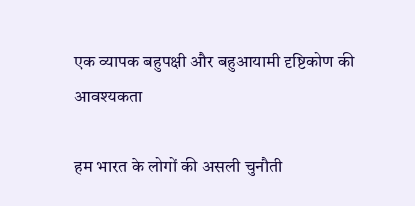एक व्यापक बहुपक्षी और बहुआयामी दृष्टिकोण की आवश्यकता

हम भारत के लोगों की असली चुनौती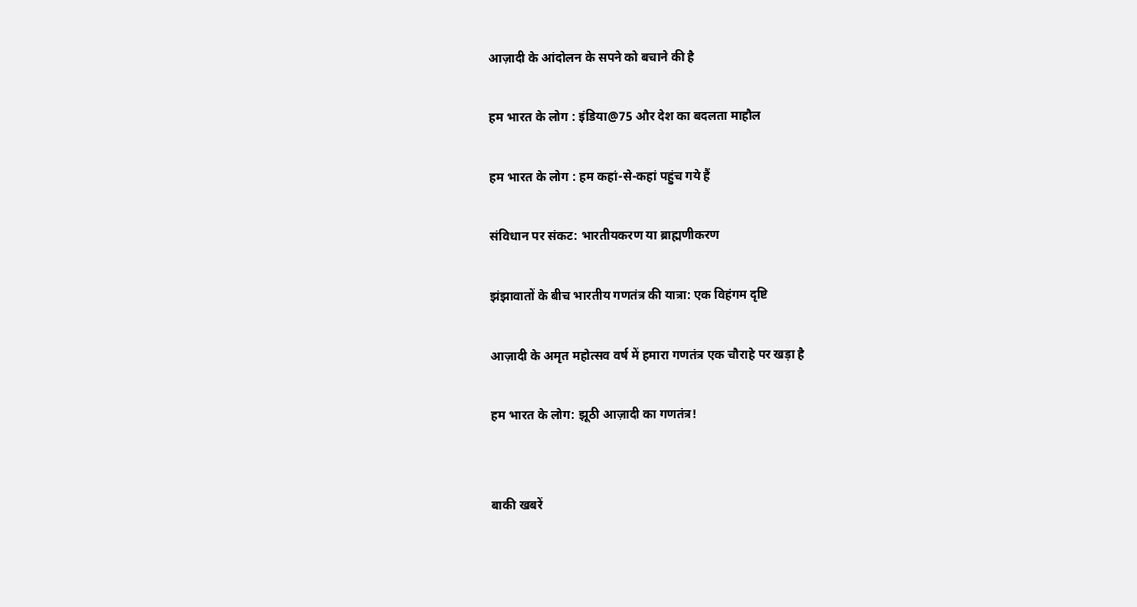आज़ादी के आंदोलन के सपने को बचाने की है

हम भारत के लोग : इंडिया@75 और देश का बदलता माहौल

हम भारत के लोग : हम कहां-से-कहां पहुंच गये हैं

संविधान पर संकट: भारतीयकरण या ब्राह्मणीकरण

झंझावातों के बीच भारतीय गणतंत्र की यात्रा: एक विहंगम दृष्टि

आज़ादी के अमृत महोत्सव वर्ष में हमारा गणतंत्र एक चौराहे पर खड़ा है

हम भारत के लोग: झूठी आज़ादी का गणतंत्र!


बाकी खबरें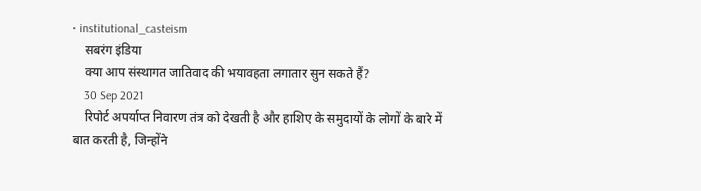• institutional_casteism
    सबरंग इंडिया
    क्या आप संस्थागत जातिवाद की भयावहता लगातार सुन सकते हैं?
    30 Sep 2021
    रिपोर्ट अपर्याप्त निवारण तंत्र को देखती है और हाशिए के समुदायों के लोगों के बारे में बात करती है, जिन्होंने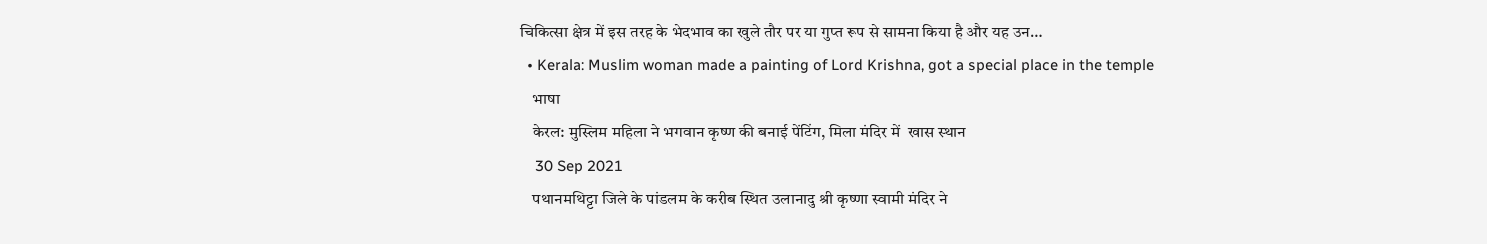चिकित्सा क्षेत्र में इस तरह के भेदभाव का खुले तौर पर या गुप्त रूप से सामना किया है और यह उन…
  • Kerala: Muslim woman made a painting of Lord Krishna, got a special place in the temple
    भाषा
    केरल: मुस्लिम महिला ने भगवान कृष्ण की बनाई पेंटिंग, मिला मंदिर में  खास स्‍थान
    30 Sep 2021
    पथानमथिट्टा जिले के पांडलम के करीब स्थित उलानादु श्री कृष्णा स्वामी मंदिर ने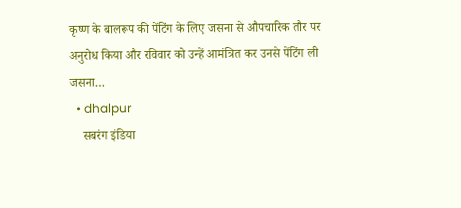कृष्ण के बालरूप की पेंटिंग के लिए जसना से औपचारिक तौर पर अनुरोध किया और रविवार को उन्हें आमंत्रित कर उनसे पेंटिंग ली जसना…
  • dhalpur
    सबरंग इंडिया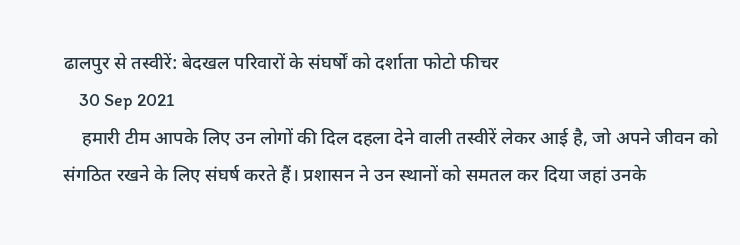ढालपुर से तस्वीरें: बेदखल परिवारों के संघर्षों को दर्शाता फोटो फीचर
    30 Sep 2021
    हमारी टीम आपके लिए उन लोगों की दिल दहला देने वाली तस्वीरें लेकर आई है, जो अपने जीवन को संगठित रखने के लिए संघर्ष करते हैं। प्रशासन ने उन स्थानों को समतल कर दिया जहां उनके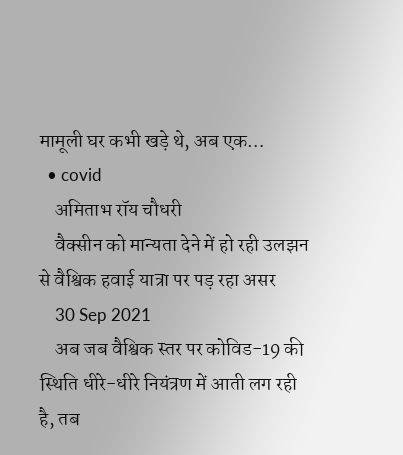मामूली घर कभी खड़े थे, अब एक…
  • covid
    अमिताभ रॉय चौधरी
    वैक्सीन को मान्यता देने में हो रही उलझन से वैश्विक हवाई यात्रा पर पड़ रहा असर
    30 Sep 2021
    अब जब वैश्विक स्तर पर कोविड-19 की स्थिति धीरे-धीरे नियंत्रण में आती लग रही है, तब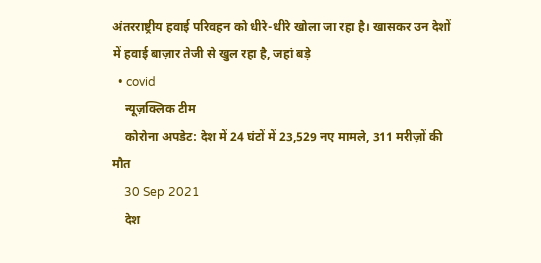अंतरराष्ट्रीय हवाई परिवहन को धीरे-धीरे खोला जा रहा है। खासकर उन देशों में हवाई बाज़ार तेजी से खुल रहा है, जहां बड़े
  • covid
    न्यूज़क्लिक टीम
    कोरोना अपडेट: देश में 24 घंटों में 23,529 नए मामले, 311 मरीज़ों की मौत
    30 Sep 2021
    देश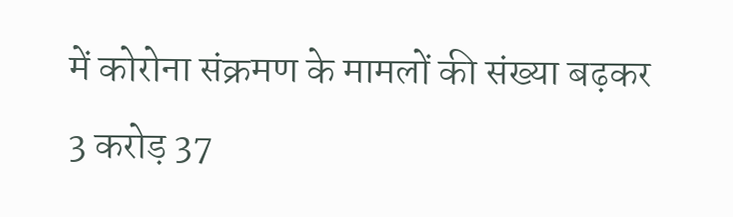में कोरोना संक्रमण के मामलों की संख्या बढ़कर 3 करोड़ 37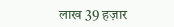लाख 39 हज़ार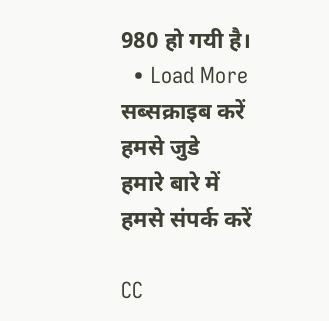980 हो गयी है।
  • Load More
सब्सक्राइब करें
हमसे जुडे
हमारे बारे में
हमसे संपर्क करें

CC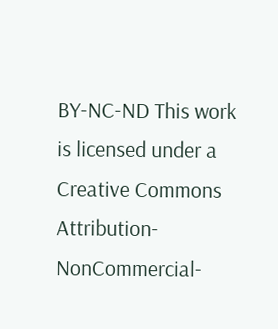BY-NC-ND This work is licensed under a Creative Commons Attribution-NonCommercial-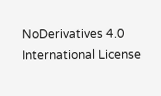NoDerivatives 4.0 International License